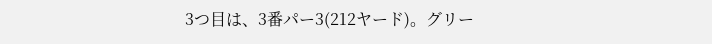3つ目は、3番パー3(212ヤード)。グリー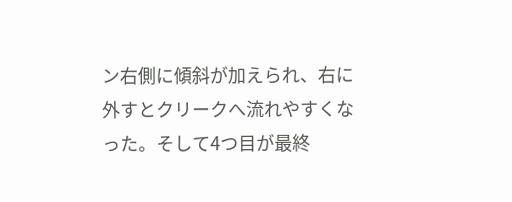ン右側に傾斜が加えられ、右に外すとクリークへ流れやすくなった。そして4つ目が最終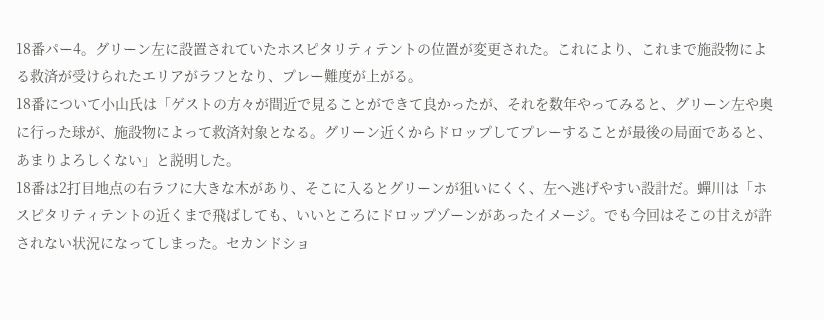18番パー4。グリーン左に設置されていたホスピタリティテントの位置が変更された。これにより、これまで施設物による救済が受けられたエリアがラフとなり、プレー難度が上がる。
18番について小山氏は「ゲストの方々が間近で見ることができて良かったが、それを数年やってみると、グリーン左や奥に行った球が、施設物によって救済対象となる。グリーン近くからドロップしてプレーすることが最後の局面であると、あまりよろしくない」と説明した。
18番は2打目地点の右ラフに大きな木があり、そこに入るとグリーンが狙いにくく、左へ逃げやすい設計だ。蟬川は「ホスピタリティテントの近くまで飛ばしても、いいところにドロップゾーンがあったイメージ。でも今回はそこの甘えが許されない状況になってしまった。セカンドショ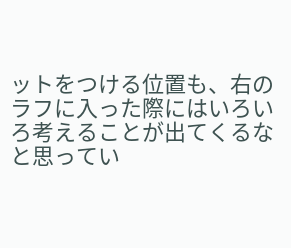ットをつける位置も、右のラフに入った際にはいろいろ考えることが出てくるなと思ってい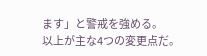ます」と警戒を強める。
以上が主な4つの変更点だ。